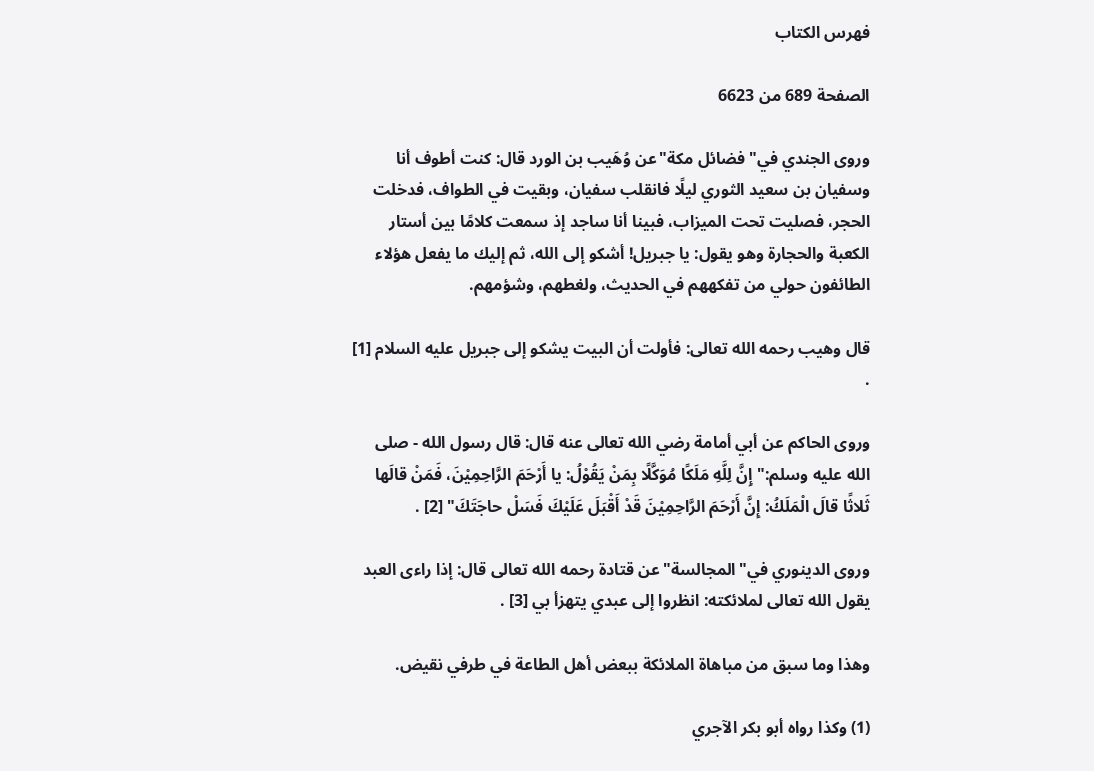فهرس الكتاب

الصفحة 689 من 6623

وروى الجندي في"فضائل مكة"عن وُهَيب بن الورد قال: كنت أطوف أنا وسفيان بن سعيد الثوري ليلًا فانقلب سفيان، وبقيت في الطواف، فدخلت الحجر، فصليت تحت الميزاب، فبينا أنا ساجد إذ سمعت كلامًا بين أستار الكعبة والحجارة وهو يقول: يا جبريل! أشكو إلى الله، ثم إليك ما يفعل هؤلاء الطائفون حولي من تفكههم في الحديث، ولغطهم، وشؤمهم.

قال وهيب رحمه الله تعالى: فأولت أن البيت يشكو إلى جبريل عليه السلام [1] .

وروى الحاكم عن أبي أمامة رضي الله تعالى عنه قال: قال رسول الله - صلى الله عليه وسلم:"إِنَّ لِلَّهِ مَلَكًا مُوَكَّلًا بِمَنْ يَقُوْلُ: يا أَرْحَمَ الرَّاحِمِيْنَ، فَمَنْ قالَها ثَلاثًا قالَ الْمَلَكُ: إِنَّ أَرْحَمَ الرَّاحِمِيْنَ قَدْ أَقْبَلَ عَلَيْكَ فَسَلْ حاجَتَكَ" [2] .

وروى الدينوري في"المجالسة"عن قتادة رحمه الله تعالى قال: إذا راءى العبد يقول الله تعالى لملائكته: انظروا إلى عبدي يتهزأ بي [3] .

وهذا وما سبق من مباهاة الملائكة ببعض أهل الطاعة في طرفي نقيض.

(1) وكذا رواه أبو بكر الآجري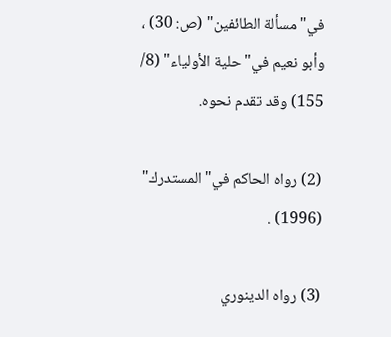في"مسألة الطائفين" (ص: 30) ، وأبو نعيم في"حلية الأولياء" (8/ 155) وقد تقدم نحوه.

(2) رواه الحاكم في"المستدرك" (1996) .

(3) رواه الدينوري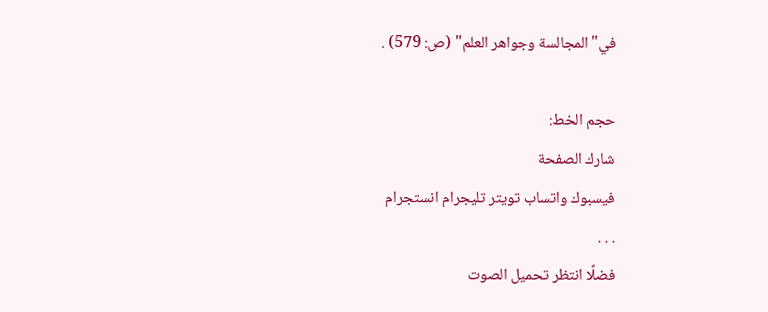في"المجالسة وجواهر العلم" (ص: 579) .

حجم الخط:
شارك الصفحة
فيسبوك واتساب تويتر تليجرام انستجرام
. . .
فضلًا انتظر تحميل الصوت